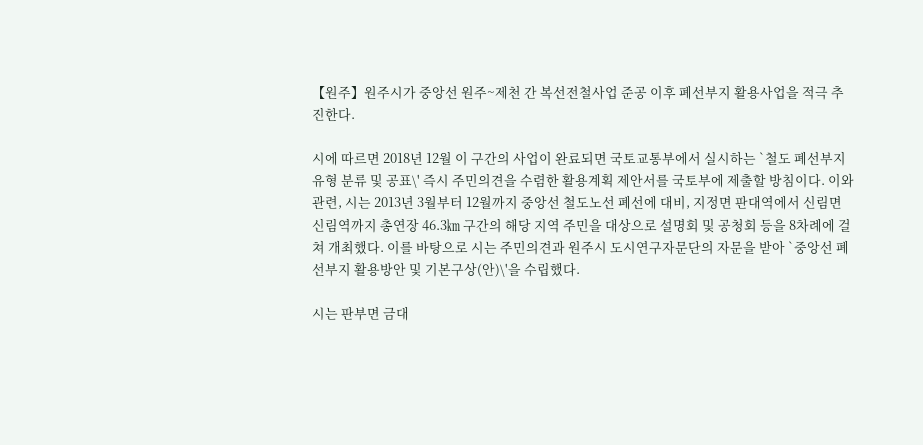【원주】원주시가 중앙선 원주~제천 간 복선전철사업 준공 이후 폐선부지 활용사업을 적극 추진한다.

시에 따르면 2018년 12월 이 구간의 사업이 완료되면 국토교통부에서 실시하는 `철도 폐선부지 유형 분류 및 공표\' 즉시 주민의견을 수렴한 활용계획 제안서를 국토부에 제출할 방침이다. 이와 관련, 시는 2013년 3월부터 12월까지 중앙선 철도노선 폐선에 대비, 지정면 판대역에서 신림면 신림역까지 총연장 46.3㎞ 구간의 해당 지역 주민을 대상으로 설명회 및 공청회 등을 8차례에 걸쳐 개최했다. 이를 바탕으로 시는 주민의견과 원주시 도시연구자문단의 자문을 받아 `중앙선 폐선부지 활용방안 및 기본구상(안)\'을 수립했다.

시는 판부면 금대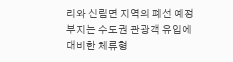리와 신림면 지역의 폐선 예정부지는 수도권 관광객 유입에 대비한 체류형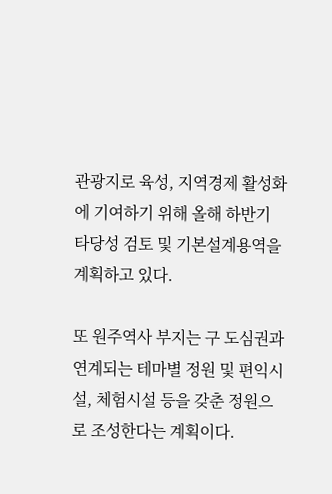관광지로 육성, 지역경제 활성화에 기여하기 위해 올해 하반기 타당성 검토 및 기본설계용역을 계획하고 있다.

또 원주역사 부지는 구 도심권과 연계되는 테마별 정원 및 편익시설, 체험시설 등을 갖춘 정원으로 조성한다는 계획이다.